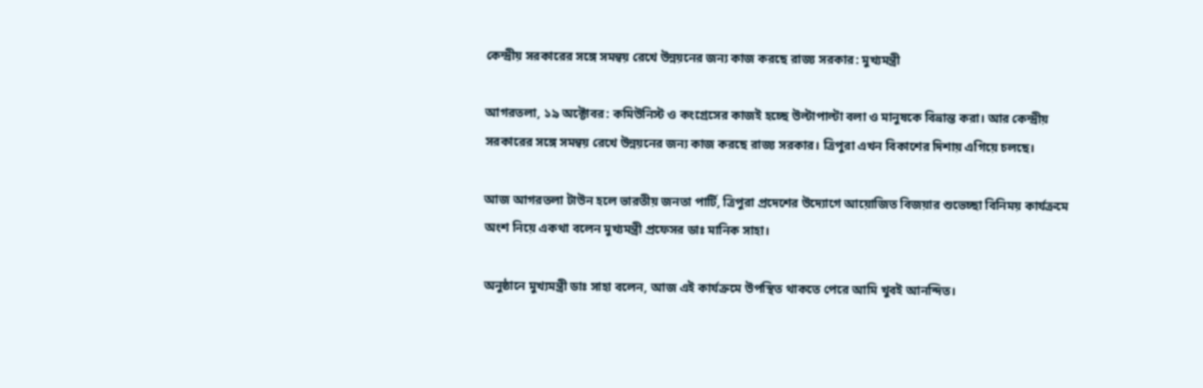কেন্দ্রীয় সরকারের সঙ্গে সমন্বয় রেখে উন্নয়নের জন্য কাজ করছে রাজ্য সরকার: মুখ্যমন্ত্রী

আগরতলা, ১৯ অক্টোবর: কমিউনিস্ট ও কংগ্রেসের কাজই হচ্ছে উল্টাপাল্টা বলা ও মানুষকে বিভ্রান্ত করা। আর কেন্দ্রীয় সরকারের সঙ্গে সমন্বয় রেখে উন্নয়নের জন্য কাজ করছে রাজ্য সরকার। ত্রিপুরা এখন বিকাশের দিশায় এগিয়ে চলছে।

আজ আগরতলা টাউন হলে ভারতীয় জনতা পার্টি, ত্রিপুরা প্রদেশের উদ্যোগে আয়োজিত বিজয়ার শুভেচ্ছা বিনিময় কার্যক্রমে অংশ নিয়ে একথা বলেন মুখ্যমন্ত্রী প্রফেসর ডাঃ মানিক সাহা।

অনুষ্ঠানে মুখ্যমন্ত্রী ডাঃ সাহা বলেন, আজ এই কার্যক্রমে উপস্থিত থাকতে পেরে আমি খুবই আনন্দিত।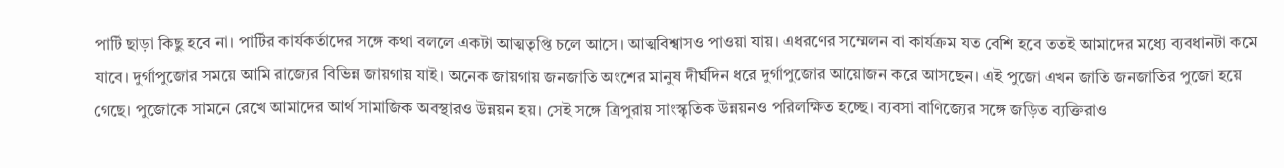পার্টি ছাড়া কিছু হবে না। পার্টির কার্যকর্তাদের সঙ্গে কথা বললে একটা আত্মতৃপ্তি চলে আসে। আত্মবিশ্বাসও পাওয়া যায়। এধরণের সম্মেলন বা কার্যক্রম যত বেশি হবে ততই আমাদের মধ্যে ব্যবধানটা কমে যাবে। দুর্গাপুজোর সময়ে আমি রাজ্যের বিভিন্ন জায়গায় যাই। অনেক জায়গায় জনজাতি অংশের মানুষ দীর্ঘদিন ধরে দুর্গাপুজোর আয়োজন করে আসছেন। এই পুজো এখন জাতি জনজাতির পুজো হয়ে গেছে। পুজোকে সামনে রেখে আমাদের আর্থ সামাজিক অবস্থারও উন্নয়ন হয়। সেই সঙ্গে ত্রিপুরায় সাংস্কৃতিক উন্নয়নও পরিলক্ষিত হচ্ছে। ব্যবসা বাণিজ্যের সঙ্গে জড়িত ব্যক্তিরাও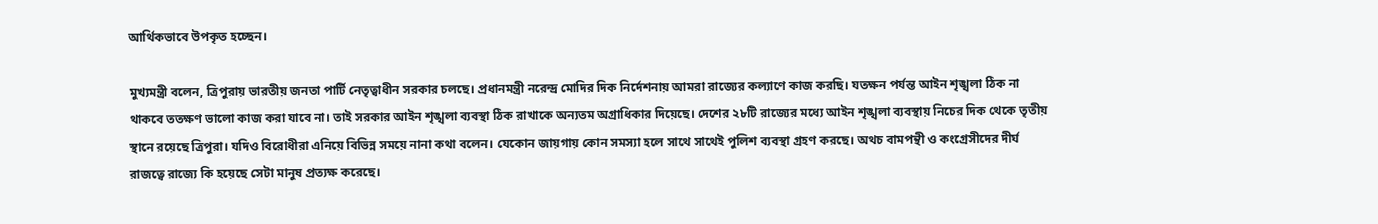আর্থিকভাবে উপকৃত হচ্ছেন।

মুখ্যমন্ত্রী বলেন, ত্রিপুরায় ভারতীয় জনতা পার্টি নেতৃত্বাধীন সরকার চলছে। প্রধানমন্ত্রী নরেন্দ্র মোদির দিক নির্দেশনায় আমরা রাজ্যের কল্যাণে কাজ করছি। যতক্ষন পর্যন্ত আইন শৃঙ্খলা ঠিক না থাকবে ততক্ষণ ভালো কাজ করা যাবে না। তাই সরকার আইন শৃঙ্খলা ব্যবস্থা ঠিক রাখাকে অন্যতম অগ্রাধিকার দিয়েছে। দেশের ২৮টি রাজ্যের মধ্যে আইন শৃঙ্খলা ব্যবস্থায় নিচের দিক থেকে তৃতীয় স্থানে রয়েছে ত্রিপুরা। যদিও বিরোধীরা এনিয়ে বিভিন্ন সময়ে নানা কথা বলেন। যেকোন জায়গায় কোন সমস্যা হলে সাথে সাথেই পুলিশ ব্যবস্থা গ্রহণ করছে। অথচ বামপন্থী ও কংগ্রেসীদের দীর্ঘ রাজত্বে রাজ্যে কি হয়েছে সেটা মানুষ প্রত্যক্ষ করেছে।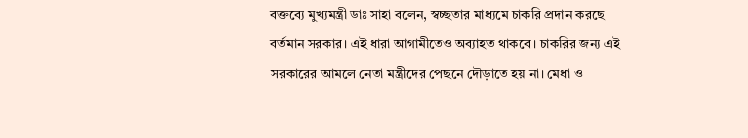বক্তব্যে মুখ্যমন্ত্রী ডাঃ সাহা বলেন, স্বচ্ছতার মাধ্যমে চাকরি প্রদান করছে বর্তমান সরকার। এই ধারা আগামীতেও অব্যাহত থাকবে। চাকরির জন্য এই সরকারের আমলে নেতা মন্ত্রীদের পেছনে দৌড়াতে হয় না। মেধা ও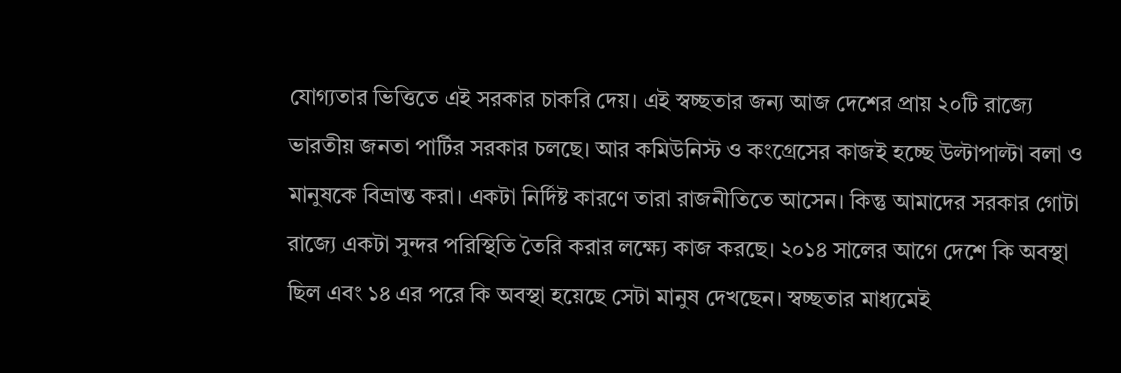যোগ্যতার ভিত্তিতে এই সরকার চাকরি দেয়। এই স্বচ্ছতার জন্য আজ দেশের প্রায় ২০টি রাজ্যে ভারতীয় জনতা পার্টির সরকার চলছে। আর কমিউনিস্ট ও কংগ্রেসের কাজই হচ্ছে উল্টাপাল্টা বলা ও মানুষকে বিভ্রান্ত করা। একটা নির্দিষ্ট কারণে তারা রাজনীতিতে আসেন। কিন্তু আমাদের সরকার গোটা রাজ্যে একটা সুন্দর পরিস্থিতি তৈরি করার লক্ষ্যে কাজ করছে। ২০১৪ সালের আগে দেশে কি অবস্থা ছিল এবং ১৪ এর পরে কি অবস্থা হয়েছে সেটা মানুষ দেখছেন। স্বচ্ছতার মাধ্যমেই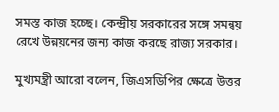সমস্ত কাজ হচ্ছে। কেন্দ্রীয় সরকারের সঙ্গে সমন্বয় রেখে উন্নয়নের জন্য কাজ করছে রাজ্য সরকার।

মুখ্যমন্ত্রী আরো বলেন, জিএসডিপির ক্ষেত্রে উত্তর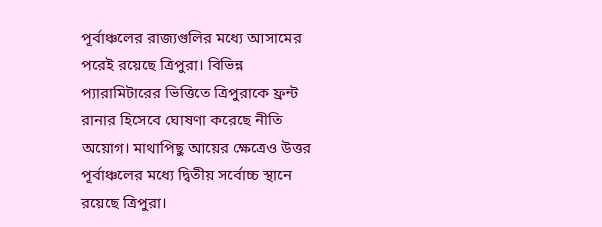পূর্বাঞ্চলের রাজ্যগুলির মধ্যে আসামের পরেই রয়েছে ত্রিপুরা। বিভিন্ন প্যারামিটারের ভিত্তিতে ত্রিপুরাকে ফ্রন্ট রানার হিসেবে ঘোষণা করেছে নীতি অয়োগ। মাথাপিছু আয়ের ক্ষেত্রেও উত্তর পূর্বাঞ্চলের মধ্যে দ্বিতীয় সর্বোচ্চ স্থানে রয়েছে ত্রিপুরা।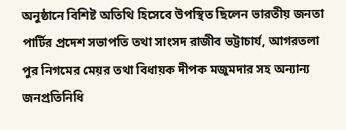অনুষ্ঠানে বিশিষ্ট অতিথি হিসেবে উপস্থিত ছিলেন ভারতীয় জনতা পার্টির প্রদেশ সভাপতি তথা সাংসদ রাজীব ভট্টাচার্য, আগরতলা পুর নিগমের মেয়র তথা বিধায়ক দীপক মজুমদার সহ অন্যান্য জনপ্রতিনিধি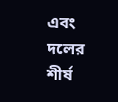এবং দলের শীর্ষ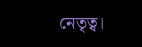নেতৃত্ব।